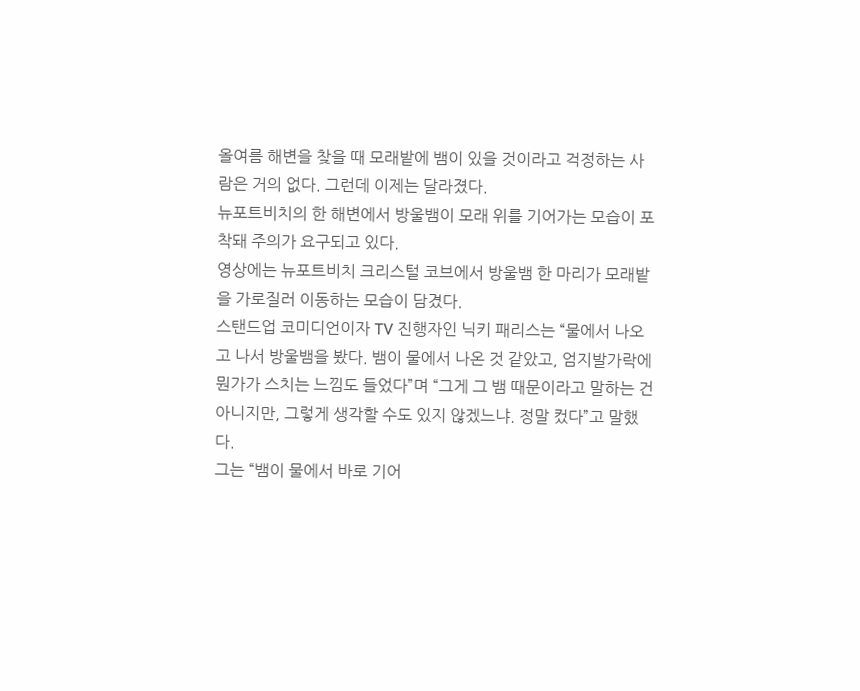올여름 해변을 찾을 때 모래밭에 뱀이 있을 것이라고 걱정하는 사람은 거의 없다. 그런데 이제는 달라졌다.
뉴포트비치의 한 해변에서 방울뱀이 모래 위를 기어가는 모습이 포착돼 주의가 요구되고 있다.
영상에는 뉴포트비치 크리스털 코브에서 방울뱀 한 마리가 모래밭을 가로질러 이동하는 모습이 담겼다.
스탠드업 코미디언이자 TV 진행자인 닉키 패리스는 “물에서 나오고 나서 방울뱀을 봤다. 뱀이 물에서 나온 것 같았고, 엄지발가락에 뭔가가 스치는 느낌도 들었다”며 “그게 그 뱀 때문이라고 말하는 건 아니지만, 그렇게 생각할 수도 있지 않겠느냐. 정말 컸다”고 말했다.
그는 “뱀이 물에서 바로 기어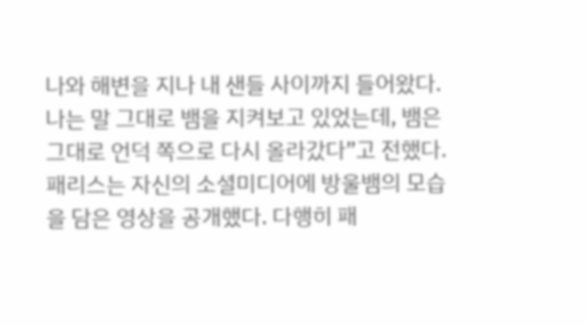나와 해변을 지나 내 샌들 사이까지 들어왔다. 나는 말 그대로 뱀을 지켜보고 있었는데, 뱀은 그대로 언덕 쪽으로 다시 올라갔다”고 전했다.
패리스는 자신의 소셜미디어에 방울뱀의 모습을 담은 영상을 공개했다. 다행히 패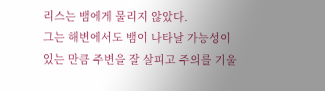리스는 뱀에게 물리지 않았다.
그는 해변에서도 뱀이 나타날 가능성이 있는 만큼 주변을 잘 살피고 주의를 기울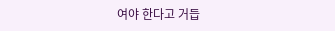여야 한다고 거듭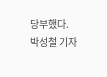당부했다.
박성철 기자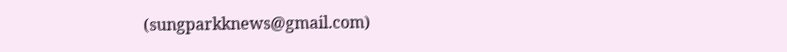(sungparkknews@gmail.com)